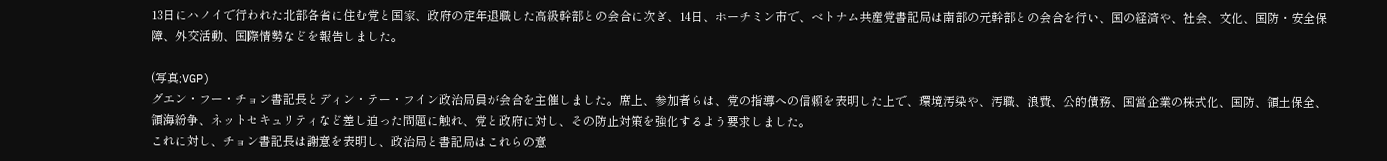13日にハノイで行われた北部各省に住む党と国家、政府の定年退職した高級幹部との会合に次ぎ、14日、ホーチミン市で、ベトナム共産党書記局は南部の元幹部との会合を行い、国の経済や、社会、文化、国防・安全保障、外交活動、国際情勢などを報告しました。

(写真;VGP)
グエン・フー・チョン書記長とディン・テー・フイン政治局員が会合を主催しました。席上、参加者らは、党の指導への信頼を表明した上で、環境汚染や、汚職、浪費、公的債務、国営企業の株式化、国防、領土保全、領海紛争、ネットセキュリティなど差し迫った問題に触れ、党と政府に対し、その防止対策を強化するよう要求しました。
これに対し、チョン書記長は謝意を表明し、政治局と書記局はこれらの意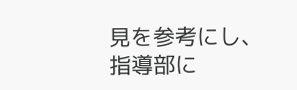見を参考にし、指導部に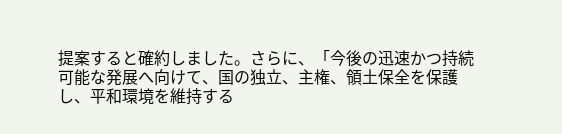提案すると確約しました。さらに、「今後の迅速かつ持続可能な発展へ向けて、国の独立、主権、領土保全を保護し、平和環境を維持する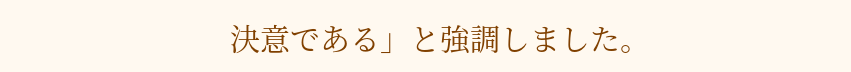決意である」と強調しました。